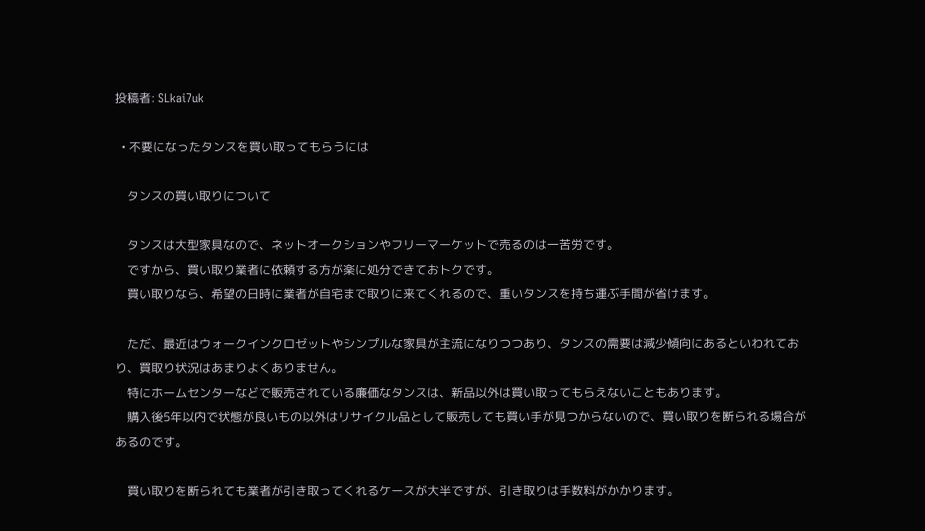投稿者: SLkai7uk

  • 不要になったタンスを買い取ってもらうには

    タンスの買い取りについて

    タンスは大型家具なので、ネットオークションやフリーマーケットで売るのは一苦労です。
    ですから、買い取り業者に依頼する方が楽に処分できておトクです。
    買い取りなら、希望の日時に業者が自宅まで取りに来てくれるので、重いタンスを持ち運ぶ手間が省けます。

    ただ、最近はウォークインクロゼットやシンプルな家具が主流になりつつあり、タンスの需要は減少傾向にあるといわれており、買取り状況はあまりよくありません。
    特にホームセンターなどで販売されている廉価なタンスは、新品以外は買い取ってもらえないこともあります。
    購入後5年以内で状態が良いもの以外はリサイクル品として販売しても買い手が見つからないので、買い取りを断られる場合があるのです。

    買い取りを断られても業者が引き取ってくれるケースが大半ですが、引き取りは手数料がかかります。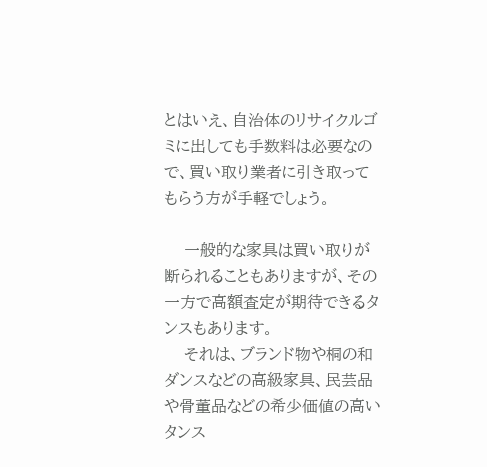とはいえ、自治体のリサイクルゴミに出しても手数料は必要なので、買い取り業者に引き取ってもらう方が手軽でしょう。

    一般的な家具は買い取りが断られることもありますが、その一方で高額査定が期待できるタンスもあります。
    それは、ブランド物や桐の和ダンスなどの高級家具、民芸品や骨董品などの希少価値の高いタンス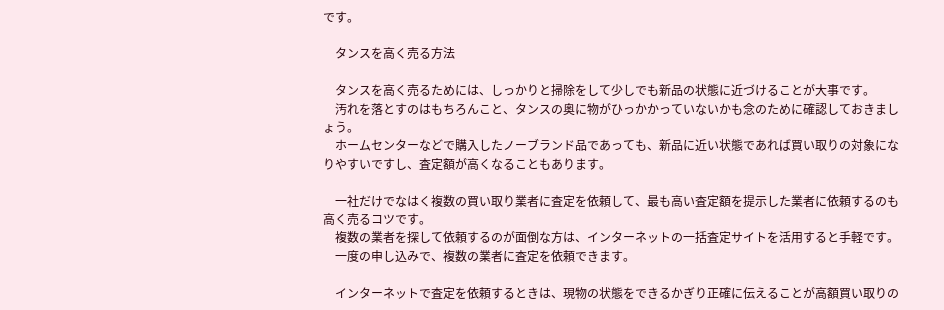です。

    タンスを高く売る方法

    タンスを高く売るためには、しっかりと掃除をして少しでも新品の状態に近づけることが大事です。
    汚れを落とすのはもちろんこと、タンスの奥に物がひっかかっていないかも念のために確認しておきましょう。
    ホームセンターなどで購入したノーブランド品であっても、新品に近い状態であれば買い取りの対象になりやすいですし、査定額が高くなることもあります。

    一社だけでなはく複数の買い取り業者に査定を依頼して、最も高い査定額を提示した業者に依頼するのも高く売るコツです。
    複数の業者を探して依頼するのが面倒な方は、インターネットの一括査定サイトを活用すると手軽です。
    一度の申し込みで、複数の業者に査定を依頼できます。

    インターネットで査定を依頼するときは、現物の状態をできるかぎり正確に伝えることが高額買い取りの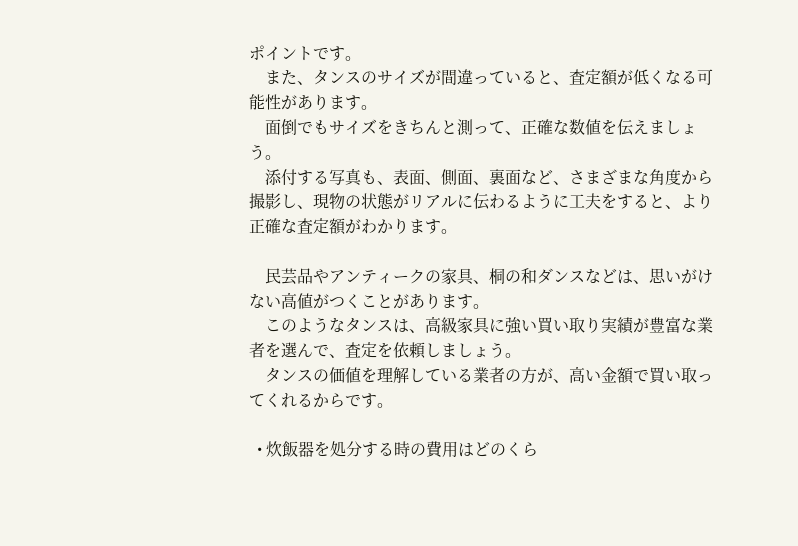ポイントです。
    また、タンスのサイズが間違っていると、査定額が低くなる可能性があります。
    面倒でもサイズをきちんと測って、正確な数値を伝えましょう。
    添付する写真も、表面、側面、裏面など、さまざまな角度から撮影し、現物の状態がリアルに伝わるように工夫をすると、より正確な査定額がわかります。

    民芸品やアンティークの家具、桐の和ダンスなどは、思いがけない高値がつくことがあります。
    このようなタンスは、高級家具に強い買い取り実績が豊富な業者を選んで、査定を依頼しましょう。
    タンスの価値を理解している業者の方が、高い金額で買い取ってくれるからです。

  • 炊飯器を処分する時の費用はどのくら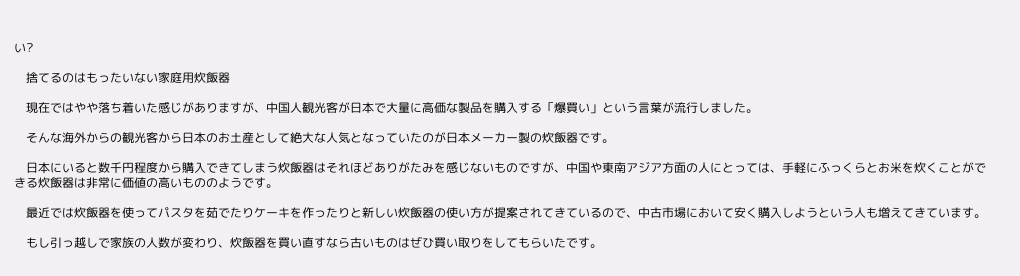い?

    捨てるのはもったいない家庭用炊飯器

    現在ではやや落ち着いた感じがありますが、中国人観光客が日本で大量に高価な製品を購入する「爆買い」という言葉が流行しました。

    そんな海外からの観光客から日本のお土産として絶大な人気となっていたのが日本メーカー製の炊飯器です。

    日本にいると数千円程度から購入できてしまう炊飯器はそれほどありがたみを感じないものですが、中国や東南アジア方面の人にとっては、手軽にふっくらとお米を炊くことができる炊飯器は非常に価値の高いもののようです。

    最近では炊飯器を使ってパスタを茹でたりケーキを作ったりと新しい炊飯器の使い方が提案されてきているので、中古市場において安く購入しようという人も増えてきています。

    もし引っ越しで家族の人数が変わり、炊飯器を買い直すなら古いものはぜひ買い取りをしてもらいたです。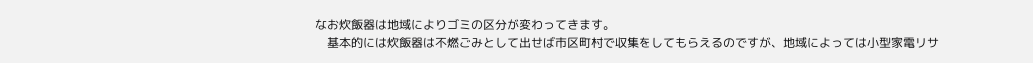なお炊飯器は地域によりゴミの区分が変わってきます。
    基本的には炊飯器は不燃ごみとして出せば市区町村で収集をしてもらえるのですが、地域によっては小型家電リサ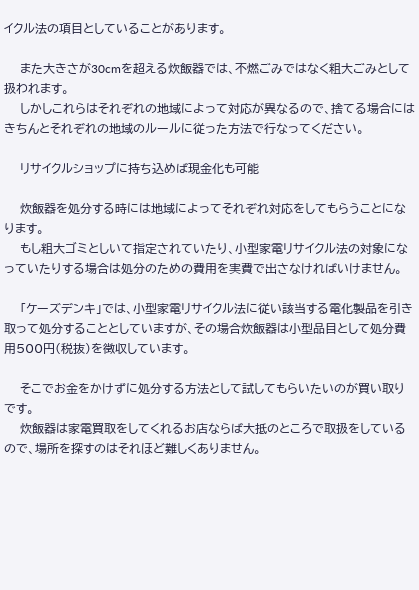イクル法の項目としていることがあります。

    また大きさが30cmを超える炊飯器では、不燃ごみではなく粗大ごみとして扱われます。
    しかしこれらはそれぞれの地域によって対応が異なるので、捨てる場合にはきちんとそれぞれの地域のルールに従った方法で行なってください。

    リサイクルショップに持ち込めば現金化も可能

    炊飯器を処分する時には地域によってそれぞれ対応をしてもらうことになります。
    もし粗大ゴミとしいて指定されていたり、小型家電リサイクル法の対象になっていたりする場合は処分のための費用を実費で出さなければいけません。

    「ケーズデンキ」では、小型家電リサイクル法に従い該当する電化製品を引き取って処分することとしていますが、その場合炊飯器は小型品目として処分費用500円(税抜)を徴収しています。

    そこでお金をかけずに処分する方法として試してもらいたいのが買い取りです。
    炊飯器は家電買取をしてくれるお店ならば大抵のところで取扱をしているので、場所を探すのはそれほど難しくありません。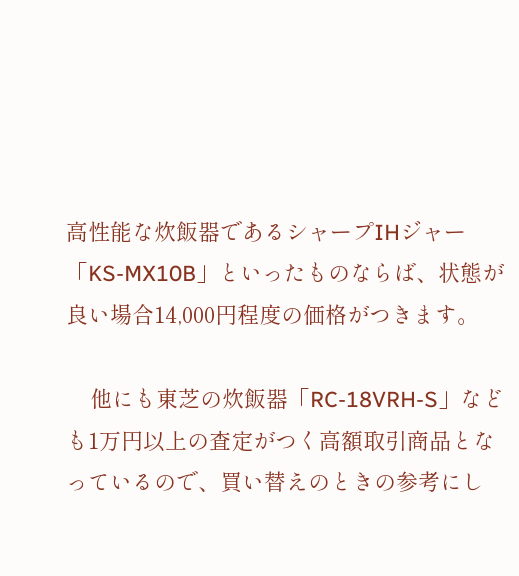高性能な炊飯器であるシャープIHジャー「KS-MX10B」といったものならば、状態が良い場合14,000円程度の価格がつきます。

    他にも東芝の炊飯器「RC-18VRH-S」なども1万円以上の査定がつく高額取引商品となっているので、買い替えのときの参考にし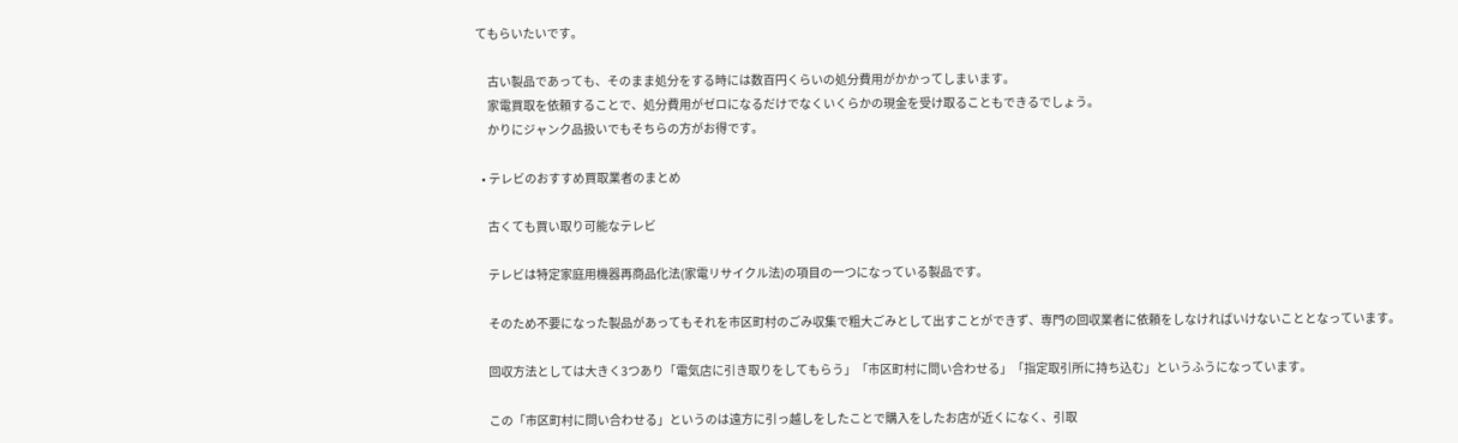てもらいたいです。

    古い製品であっても、そのまま処分をする時には数百円くらいの処分費用がかかってしまいます。
    家電買取を依頼することで、処分費用がゼロになるだけでなくいくらかの現金を受け取ることもできるでしょう。
    かりにジャンク品扱いでもそちらの方がお得です。

  • テレビのおすすめ買取業者のまとめ

    古くても買い取り可能なテレビ

    テレビは特定家庭用機器再商品化法(家電リサイクル法)の項目の一つになっている製品です。

    そのため不要になった製品があってもそれを市区町村のごみ収集で粗大ごみとして出すことができず、専門の回収業者に依頼をしなければいけないこととなっています。

    回収方法としては大きく3つあり「電気店に引き取りをしてもらう」「市区町村に問い合わせる」「指定取引所に持ち込む」というふうになっています。

    この「市区町村に問い合わせる」というのは遠方に引っ越しをしたことで購入をしたお店が近くになく、引取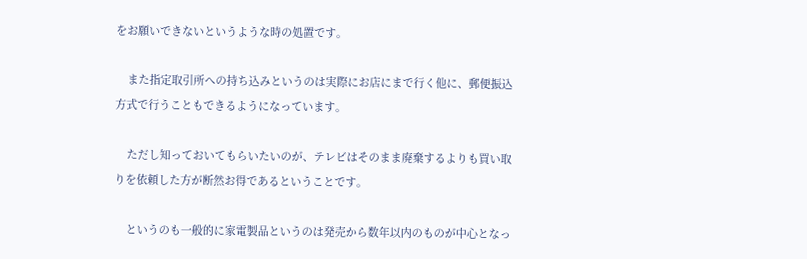をお願いできないというような時の処置です。

    また指定取引所への持ち込みというのは実際にお店にまで行く他に、郵便振込方式で行うこともできるようになっています。

    ただし知っておいてもらいたいのが、テレビはそのまま廃棄するよりも買い取りを依頼した方が断然お得であるということです。

    というのも一般的に家電製品というのは発売から数年以内のものが中心となっ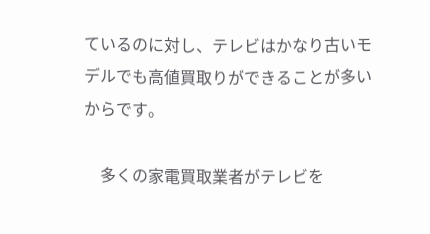ているのに対し、テレビはかなり古いモデルでも高値買取りができることが多いからです。

    多くの家電買取業者がテレビを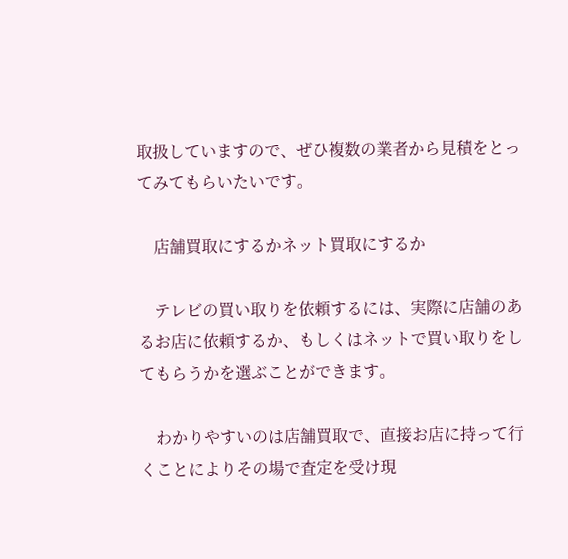取扱していますので、ぜひ複数の業者から見積をとってみてもらいたいです。

    店舗買取にするかネット買取にするか

    テレビの買い取りを依頼するには、実際に店舗のあるお店に依頼するか、もしくはネットで買い取りをしてもらうかを選ぶことができます。

    わかりやすいのは店舗買取で、直接お店に持って行くことによりその場で査定を受け現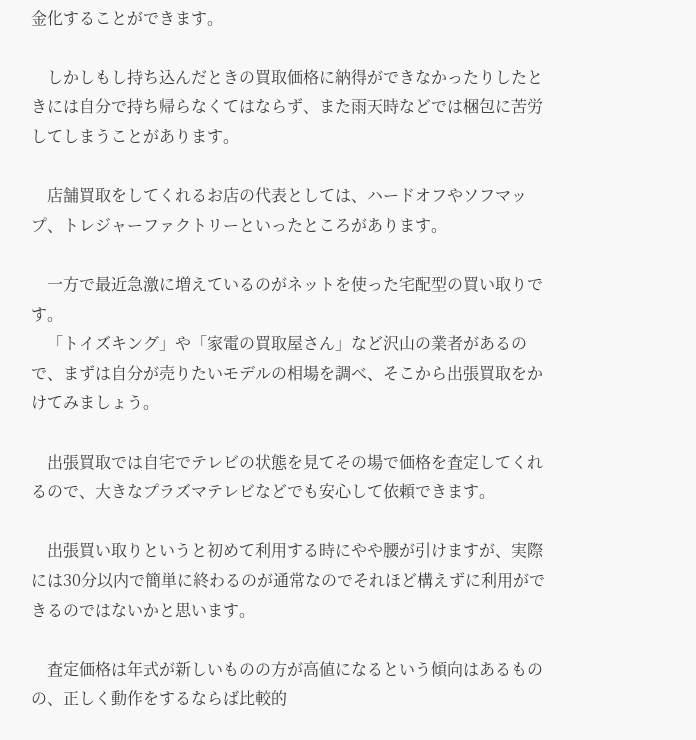金化することができます。

    しかしもし持ち込んだときの買取価格に納得ができなかったりしたときには自分で持ち帰らなくてはならず、また雨天時などでは梱包に苦労してしまうことがあります。

    店舗買取をしてくれるお店の代表としては、ハードオフやソフマップ、トレジャーファクトリーといったところがあります。

    一方で最近急激に増えているのがネットを使った宅配型の買い取りです。
    「トイズキング」や「家電の買取屋さん」など沢山の業者があるので、まずは自分が売りたいモデルの相場を調べ、そこから出張買取をかけてみましょう。

    出張買取では自宅でテレビの状態を見てその場で価格を査定してくれるので、大きなプラズマテレビなどでも安心して依頼できます。

    出張買い取りというと初めて利用する時にやや腰が引けますが、実際には30分以内で簡単に終わるのが通常なのでそれほど構えずに利用ができるのではないかと思います。

    査定価格は年式が新しいものの方が高値になるという傾向はあるものの、正しく動作をするならば比較的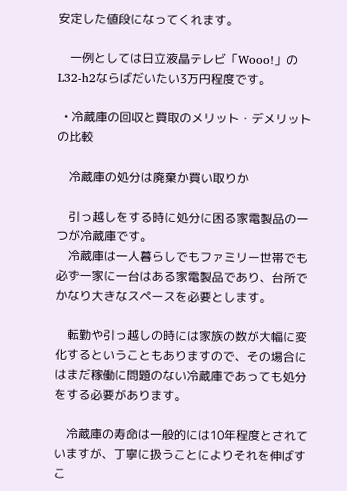安定した値段になってくれます。

    一例としては日立液晶テレビ「Wooo!」のL32-h2ならばだいたい3万円程度です。

  • 冷蔵庫の回収と買取のメリット・デメリットの比較

    冷蔵庫の処分は廃棄か買い取りか

    引っ越しをする時に処分に困る家電製品の一つが冷蔵庫です。
    冷蔵庫は一人暮らしでもファミリー世帯でも必ず一家に一台はある家電製品であり、台所でかなり大きなスペースを必要とします。

    転勤や引っ越しの時には家族の数が大幅に変化するということもありますので、その場合にはまだ稼働に問題のない冷蔵庫であっても処分をする必要があります。

    冷蔵庫の寿命は一般的には10年程度とされていますが、丁寧に扱うことによりそれを伸ばすこ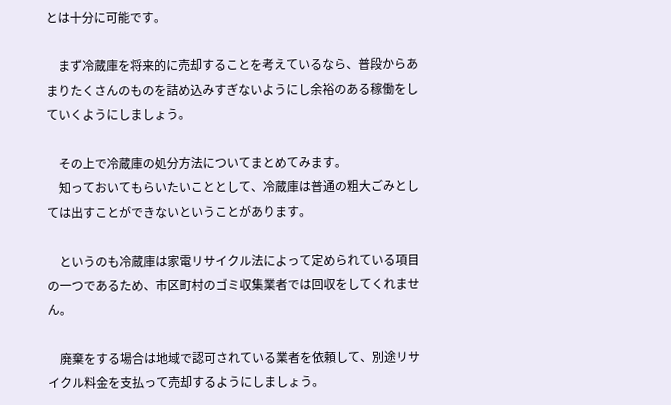とは十分に可能です。

    まず冷蔵庫を将来的に売却することを考えているなら、普段からあまりたくさんのものを詰め込みすぎないようにし余裕のある稼働をしていくようにしましょう。

    その上で冷蔵庫の処分方法についてまとめてみます。
    知っておいてもらいたいこととして、冷蔵庫は普通の粗大ごみとしては出すことができないということがあります。

    というのも冷蔵庫は家電リサイクル法によって定められている項目の一つであるため、市区町村のゴミ収集業者では回収をしてくれません。

    廃棄をする場合は地域で認可されている業者を依頼して、別途リサイクル料金を支払って売却するようにしましょう。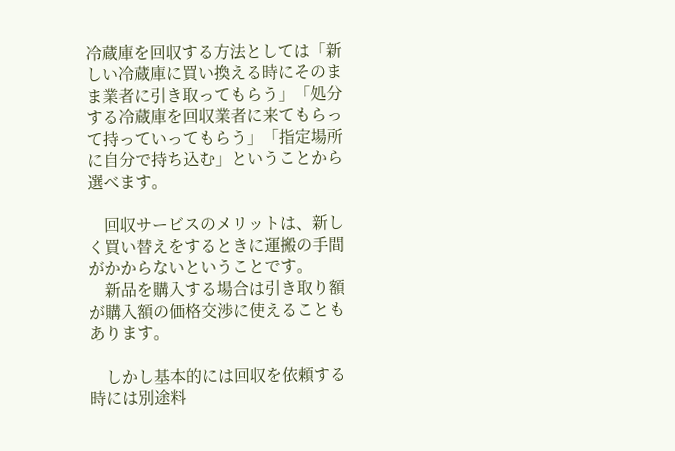冷蔵庫を回収する方法としては「新しい冷蔵庫に買い換える時にそのまま業者に引き取ってもらう」「処分する冷蔵庫を回収業者に来てもらって持っていってもらう」「指定場所に自分で持ち込む」ということから選べます。

    回収サービスのメリットは、新しく買い替えをするときに運搬の手間がかからないということです。
    新品を購入する場合は引き取り額が購入額の価格交渉に使えることもあります。

    しかし基本的には回収を依頼する時には別途料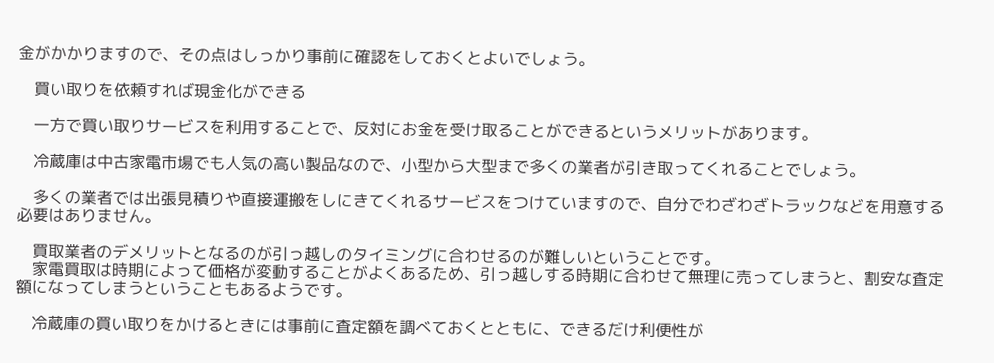金がかかりますので、その点はしっかり事前に確認をしておくとよいでしょう。

    買い取りを依頼すれば現金化ができる

    一方で買い取りサービスを利用することで、反対にお金を受け取ることができるというメリットがあります。

    冷蔵庫は中古家電市場でも人気の高い製品なので、小型から大型まで多くの業者が引き取ってくれることでしょう。

    多くの業者では出張見積りや直接運搬をしにきてくれるサービスをつけていますので、自分でわざわざトラックなどを用意する必要はありません。

    買取業者のデメリットとなるのが引っ越しのタイミングに合わせるのが難しいということです。
    家電買取は時期によって価格が変動することがよくあるため、引っ越しする時期に合わせて無理に売ってしまうと、割安な査定額になってしまうということもあるようです。

    冷蔵庫の買い取りをかけるときには事前に査定額を調べておくとともに、できるだけ利便性が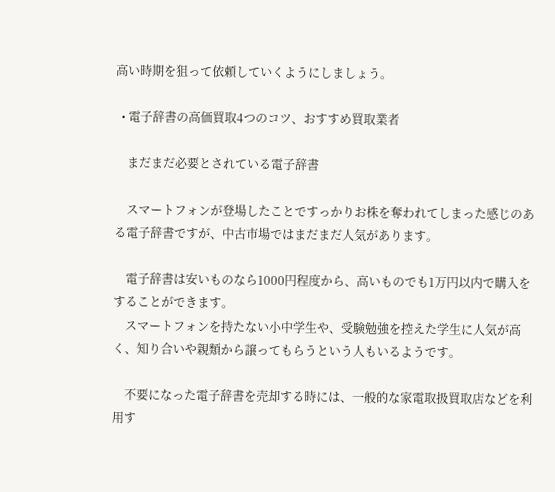高い時期を狙って依頼していくようにしましょう。

  • 電子辞書の高価買取4つのコツ、おすすめ買取業者

    まだまだ必要とされている電子辞書

    スマートフォンが登場したことですっかりお株を奪われてしまった感じのある電子辞書ですが、中古市場ではまだまだ人気があります。

    電子辞書は安いものなら1000円程度から、高いものでも1万円以内で購入をすることができます。
    スマートフォンを持たない小中学生や、受験勉強を控えた学生に人気が高く、知り合いや親類から譲ってもらうという人もいるようです。

    不要になった電子辞書を売却する時には、一般的な家電取扱買取店などを利用す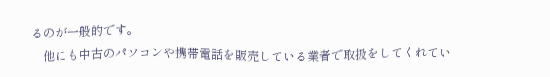るのが一般的です。
    他にも中古のパソコンや携帯電話を販売している業者で取扱をしてくれてい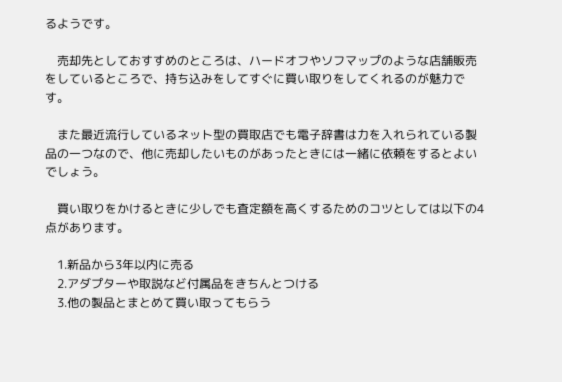るようです。

    売却先としておすすめのところは、ハードオフやソフマップのような店舗販売をしているところで、持ち込みをしてすぐに買い取りをしてくれるのが魅力です。

    また最近流行しているネット型の買取店でも電子辞書は力を入れられている製品の一つなので、他に売却したいものがあったときには一緒に依頼をするとよいでしょう。

    買い取りをかけるときに少しでも査定額を高くするためのコツとしては以下の4点があります。

    1.新品から3年以内に売る
    2.アダプターや取説など付属品をきちんとつける
    3.他の製品とまとめて買い取ってもらう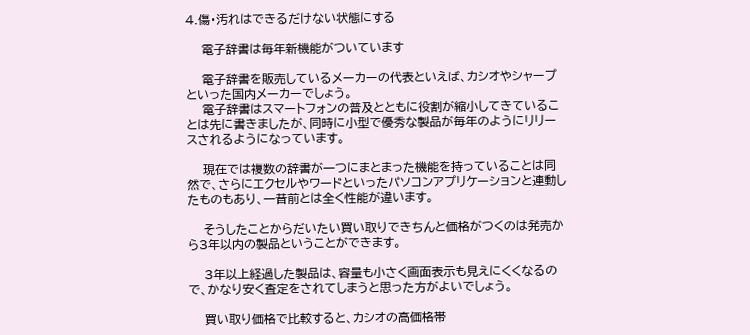4.傷・汚れはできるだけない状態にする

    電子辞書は毎年新機能がついています

    電子辞書を販売しているメーカーの代表といえば、カシオやシャープといった国内メーカーでしょう。
    電子辞書はスマートフォンの普及とともに役割が縮小してきていることは先に書きましたが、同時に小型で優秀な製品が毎年のようにリリースされるようになっています。

    現在では複数の辞書が一つにまとまった機能を持っていることは同然で、さらにエクセルやワードといったパソコンアプリケーションと連動したものもあり、一昔前とは全く性能が違います。

    そうしたことからだいたい買い取りできちんと価格がつくのは発売から3年以内の製品ということができます。

    3年以上経過した製品は、容量も小さく画面表示も見えにくくなるので、かなり安く査定をされてしまうと思った方がよいでしょう。

    買い取り価格で比較すると、カシオの高価格帯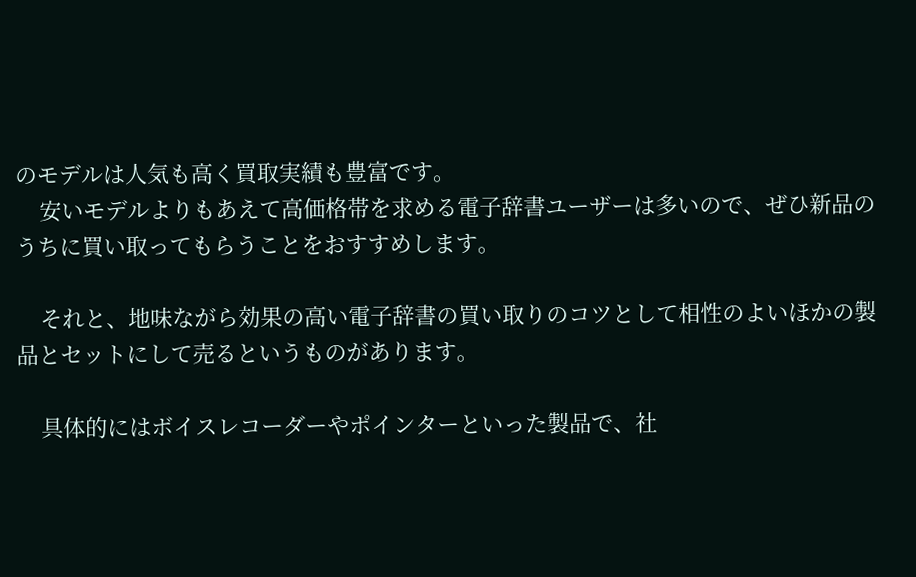のモデルは人気も高く買取実績も豊富です。
    安いモデルよりもあえて高価格帯を求める電子辞書ユーザーは多いので、ぜひ新品のうちに買い取ってもらうことをおすすめします。

    それと、地味ながら効果の高い電子辞書の買い取りのコツとして相性のよいほかの製品とセットにして売るというものがあります。

    具体的にはボイスレコーダーやポインターといった製品で、社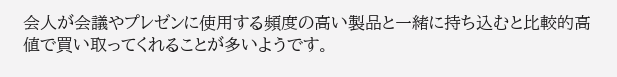会人が会議やプレゼンに使用する頻度の高い製品と一緒に持ち込むと比較的高値で買い取ってくれることが多いようです。